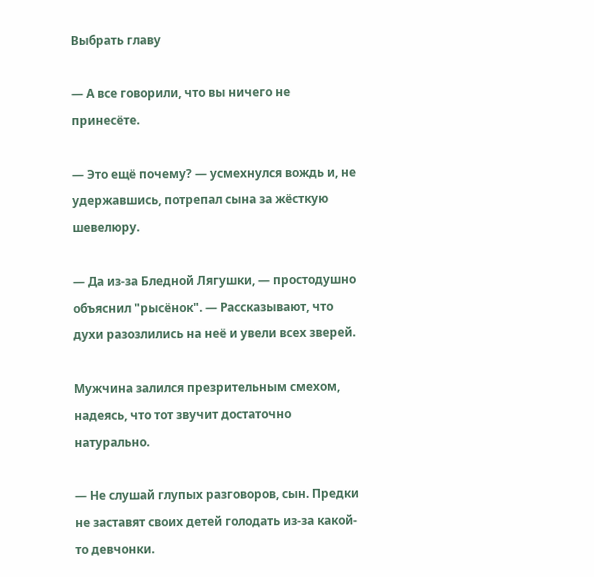Выбрать главу

— А все говорили, что вы ничего не принесёте.

— Это ещё почему? — усмехнулся вождь и, не удержавшись, потрепал сына за жёсткую шевелюру.

— Да из-за Бледной Лягушки, — простодушно объяснил "рысёнок". — Рассказывают, что духи разозлились на неё и увели всех зверей.

Мужчина залился презрительным смехом, надеясь, что тот звучит достаточно натурально.

— Не слушай глупых разговоров, сын. Предки не заставят своих детей голодать из-за какой-то девчонки.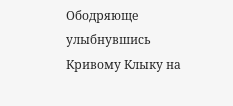Ободряюще улыбнувшись Кривому Клыку на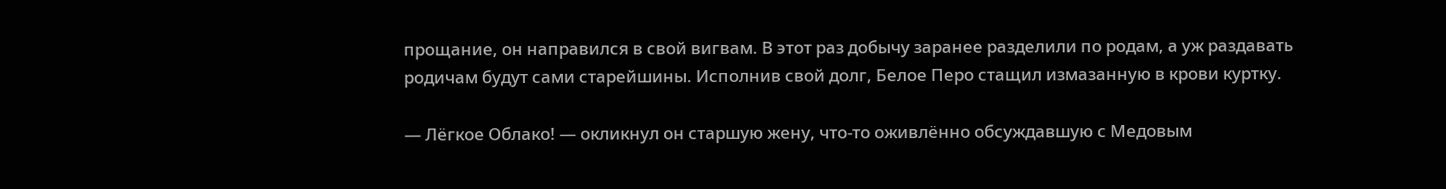прощание, он направился в свой вигвам. В этот раз добычу заранее разделили по родам, а уж раздавать родичам будут сами старейшины. Исполнив свой долг, Белое Перо стащил измазанную в крови куртку.

— Лёгкое Облако! — окликнул он старшую жену, что-то оживлённо обсуждавшую с Медовым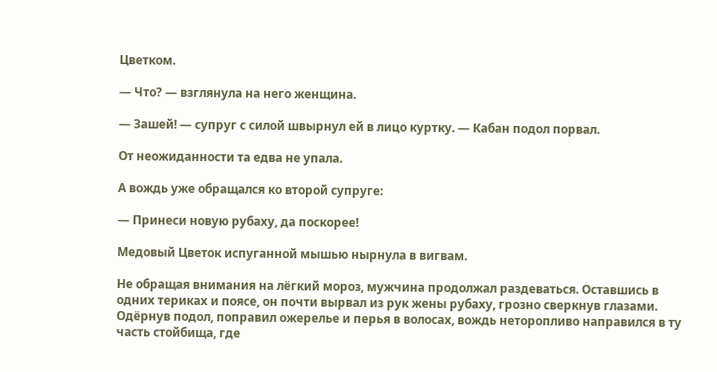Цветком.

— Что? — взглянула на него женщина.

— Зашей! — супруг с силой швырнул ей в лицо куртку. — Кабан подол порвал.

От неожиданности та едва не упала.

А вождь уже обращался ко второй супруге:

— Принеси новую рубаху, да поскорее!

Медовый Цветок испуганной мышью нырнула в вигвам.

Не обращая внимания на лёгкий мороз, мужчина продолжал раздеваться. Оставшись в одних териках и поясе, он почти вырвал из рук жены рубаху, грозно сверкнув глазами. Одёрнув подол, поправил ожерелье и перья в волосах, вождь неторопливо направился в ту часть стойбища, где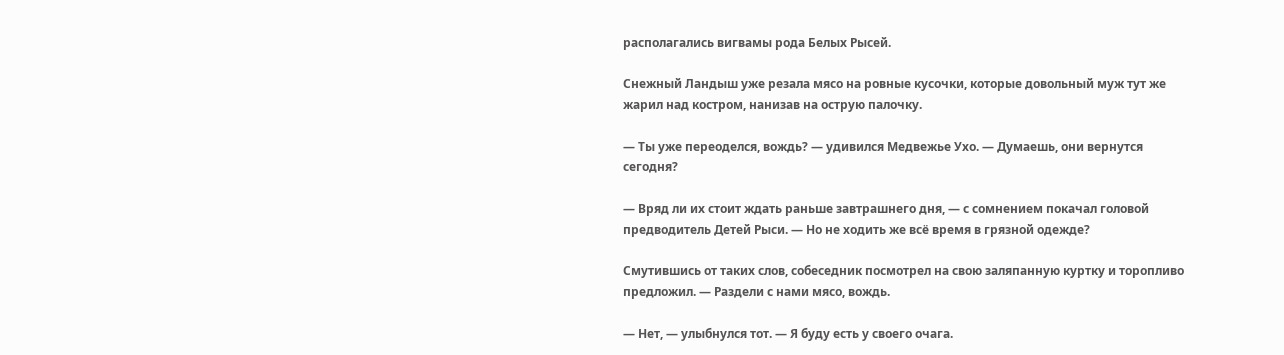располагались вигвамы рода Белых Рысей.

Снежный Ландыш уже резала мясо на ровные кусочки, которые довольный муж тут же жарил над костром, нанизав на острую палочку.

— Ты уже переоделся, вождь? — удивился Медвежье Ухо. — Думаешь, они вернутся сегодня?

— Вряд ли их стоит ждать раньше завтрашнего дня, — с сомнением покачал головой предводитель Детей Рыси. — Но не ходить же всё время в грязной одежде?

Смутившись от таких слов, собеседник посмотрел на свою заляпанную куртку и торопливо предложил. — Раздели с нами мясо, вождь.

— Нет, — улыбнулся тот. — Я буду есть у своего очага.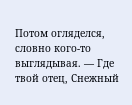Потом огляделся, словно кого-то выглядывая. — Где твой отец, Снежный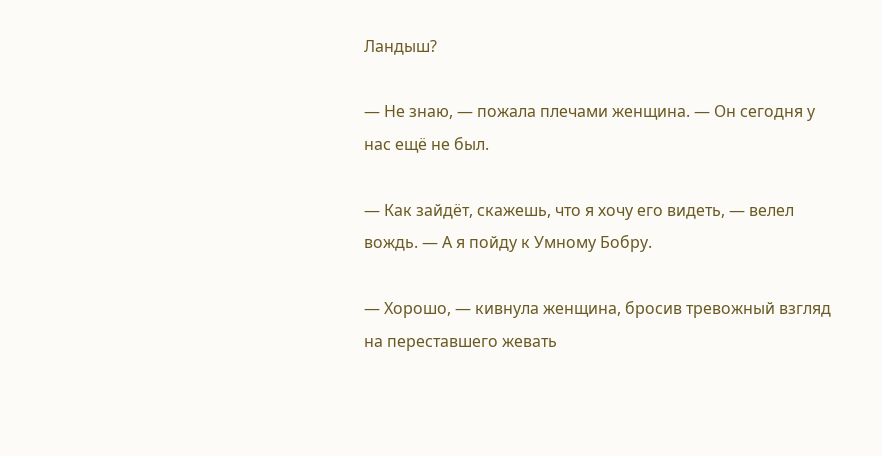Ландыш?

— Не знаю, — пожала плечами женщина. — Он сегодня у нас ещё не был.

— Как зайдёт, скажешь, что я хочу его видеть, — велел вождь. — А я пойду к Умному Бобру.

— Хорошо, — кивнула женщина, бросив тревожный взгляд на переставшего жевать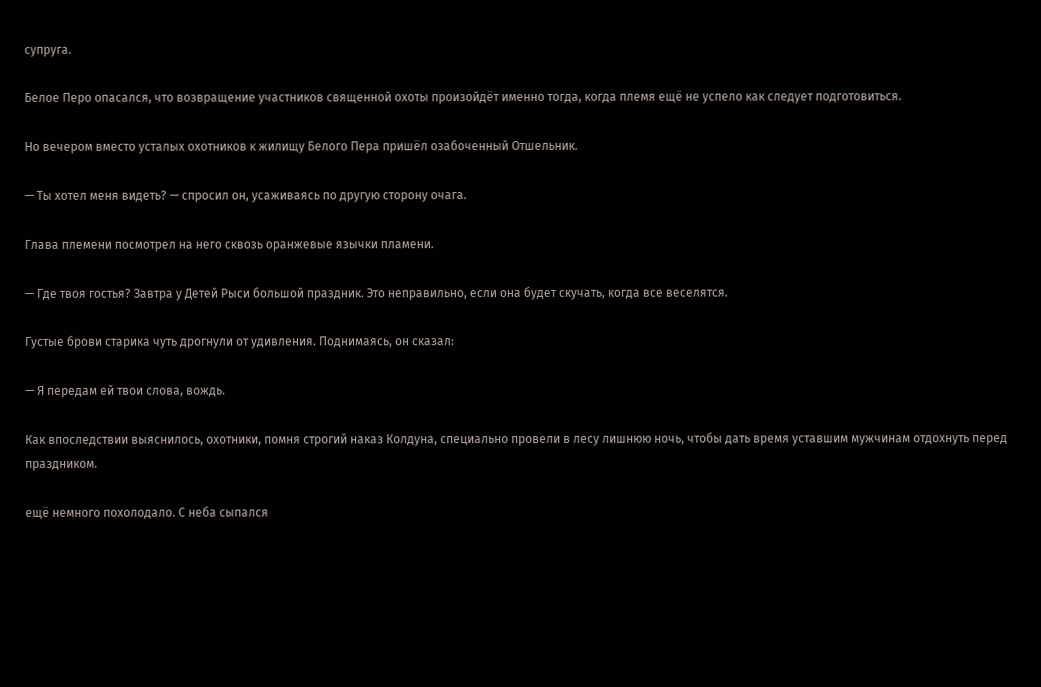супруга.

Белое Перо опасался, что возвращение участников священной охоты произойдёт именно тогда, когда племя ещё не успело как следует подготовиться.

Но вечером вместо усталых охотников к жилищу Белого Пера пришёл озабоченный Отшельник.

— Ты хотел меня видеть? — спросил он, усаживаясь по другую сторону очага.

Глава племени посмотрел на него сквозь оранжевые язычки пламени.

— Где твоя гостья? Завтра у Детей Рыси большой праздник. Это неправильно, если она будет скучать, когда все веселятся.

Густые брови старика чуть дрогнули от удивления. Поднимаясь, он сказал:

— Я передам ей твои слова, вождь.

Как впоследствии выяснилось, охотники, помня строгий наказ Колдуна, специально провели в лесу лишнюю ночь, чтобы дать время уставшим мужчинам отдохнуть перед праздником.

ещё немного похолодало. С неба сыпался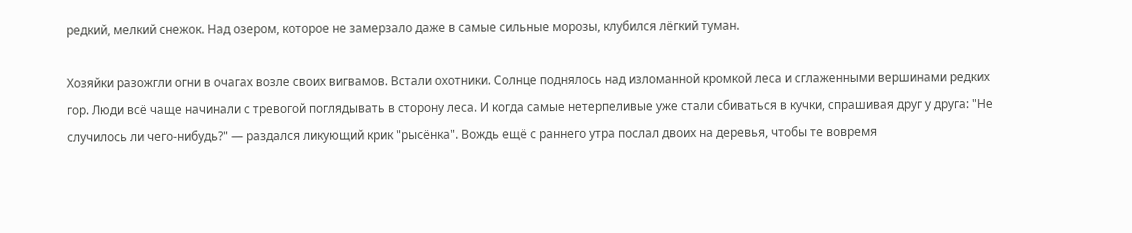редкий, мелкий снежок. Над озером, которое не замерзало даже в самые сильные морозы, клубился лёгкий туман.

Хозяйки разожгли огни в очагах возле своих вигвамов. Встали охотники. Солнце поднялось над изломанной кромкой леса и сглаженными вершинами редких гор. Люди всё чаще начинали с тревогой поглядывать в сторону леса. И когда самые нетерпеливые уже стали сбиваться в кучки, спрашивая друг у друга: "Не случилось ли чего-нибудь?" — раздался ликующий крик "рысёнка". Вождь ещё с раннего утра послал двоих на деревья, чтобы те вовремя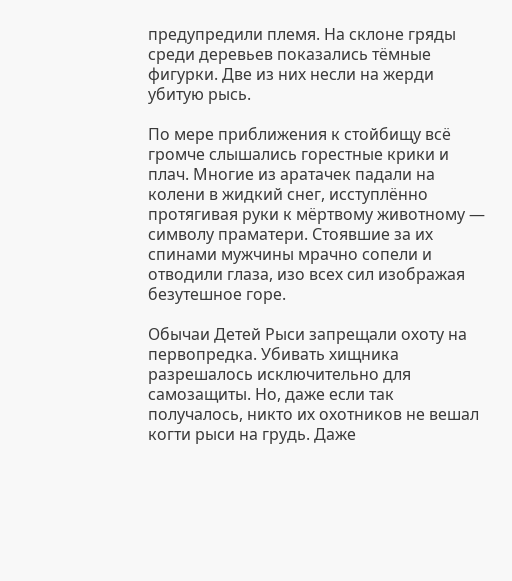предупредили племя. На склоне гряды среди деревьев показались тёмные фигурки. Две из них несли на жерди убитую рысь.

По мере приближения к стойбищу всё громче слышались горестные крики и плач. Многие из аратачек падали на колени в жидкий снег, исступлённо протягивая руки к мёртвому животному — символу праматери. Стоявшие за их спинами мужчины мрачно сопели и отводили глаза, изо всех сил изображая безутешное горе.

Обычаи Детей Рыси запрещали охоту на первопредка. Убивать хищника разрешалось исключительно для самозащиты. Но, даже если так получалось, никто их охотников не вешал когти рыси на грудь. Даже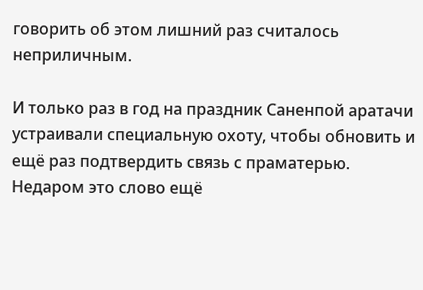говорить об этом лишний раз считалось неприличным.

И только раз в год на праздник Саненпой аратачи устраивали специальную охоту, чтобы обновить и ещё раз подтвердить связь с праматерью. Недаром это слово ещё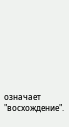означает "восхождение".